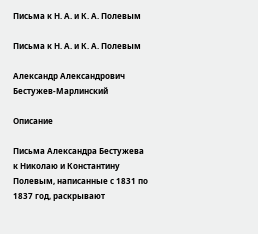Письма к Н. А. и К. А. Полевым

Письма к Н. А. и К. А. Полевым

Александр Александрович Бестужев-Марлинский

Описание

Письма Александра Бестужева к Николаю и Константину Полевым, написанные с 1831 по 1837 год, раскрывают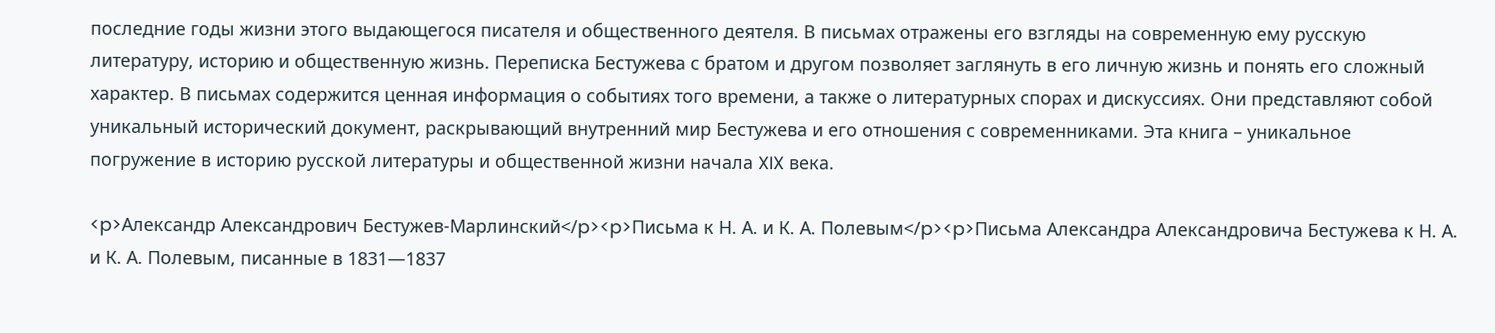последние годы жизни этого выдающегося писателя и общественного деятеля. В письмах отражены его взгляды на современную ему русскую литературу, историю и общественную жизнь. Переписка Бестужева с братом и другом позволяет заглянуть в его личную жизнь и понять его сложный характер. В письмах содержится ценная информация о событиях того времени, а также о литературных спорах и дискуссиях. Они представляют собой уникальный исторический документ, раскрывающий внутренний мир Бестужева и его отношения с современниками. Эта книга – уникальное погружение в историю русской литературы и общественной жизни начала XIX века.

<p>Александр Александрович Бестужев-Марлинский</p><p>Письма к Н. А. и К. А. Полевым</p><p>Письма Александра Александровича Бестужева к Н. А. и К. А. Полевым, писанные в 1831—1837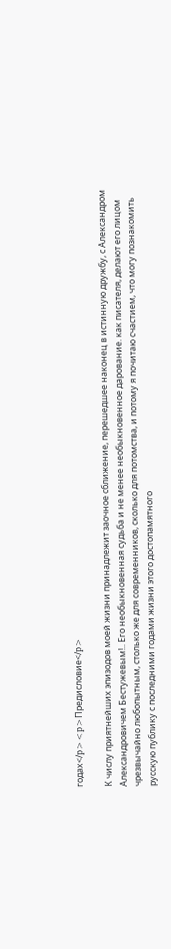годах</p><p>Предисловие</p>

К числу приятнейших эпизодов моей жизни принадлежит заочное сближение, перешедшее наконец в истинную дружбу, с Александром Александровичем Бестужевым!.. Его необыкновенная судьба и не менее необыкновенное дарование. как писателя, делают его лицом чрезвычайно любопытным, столько же для современников, сколько для потомства, и потому я почитаю счастием, что могу познакомить русскую публику с последними годами жизни этого достопамятного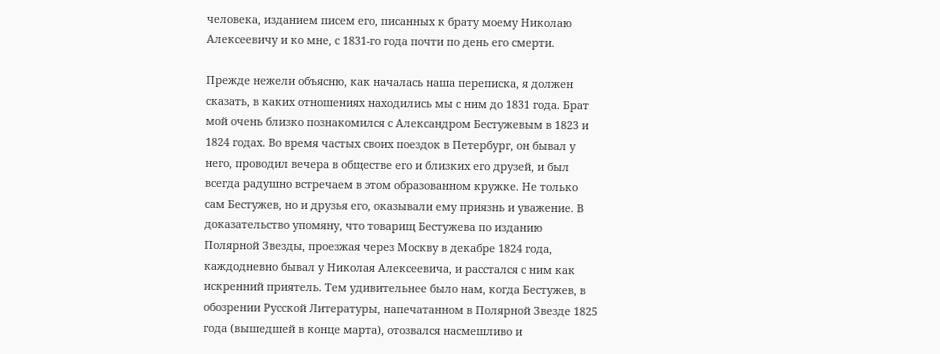человека, изданием писем его, писанных к брату моему Николаю Алексеевичу и ко мне, с 1831-го года почти по день его смерти.

Прежде нежели объясню, как началась наша переписка, я должен сказать, в каких отношениях находились мы с ним до 1831 года. Брат мой очень близко познакомился с Александром Бестужевым в 1823 и 1824 годах. Во время частых своих поездок в Петербург, он бывал у него, проводил вечера в обществе его и близких его друзей, и был всегда радушно встречаем в этом образованном кружке. Не только сам Бестужев, но и друзья его, оказывали ему приязнь и уважение. В доказательство упомяну, что товарищ Бестужева по изданию Полярной Звезды, проезжая через Москву в декабре 1824 года, каждодневно бывал у Николая Алексеевича, и расстался с ним как искренний приятель. Тем удивительнее было нам, когда Бестужев, в обозрении Русской Литературы, напечатанном в Полярной Звезде 1825 года (вышедшей в конце марта), отозвался насмешливо и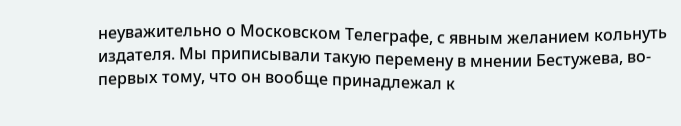неуважительно о Московском Телеграфе, с явным желанием кольнуть издателя. Мы приписывали такую перемену в мнении Бестужева, во-первых тому, что он вообще принадлежал к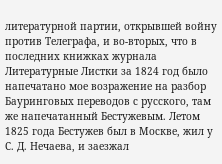литературной партии, открывшей войну против Телеграфа, и во-вторых, что в последних книжках журнала Литературные Листки за 1824 год было напечатано мое возражение на разбор Бауринговых переводов с русского, там же напечатанный Бестужевым. Летом 1825 года Бестужев был в Москве, жил у С. Д. Нечаева, и заезжал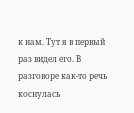к нам. Тут я в первый раз видел его. В разговоре как-то речь коснулась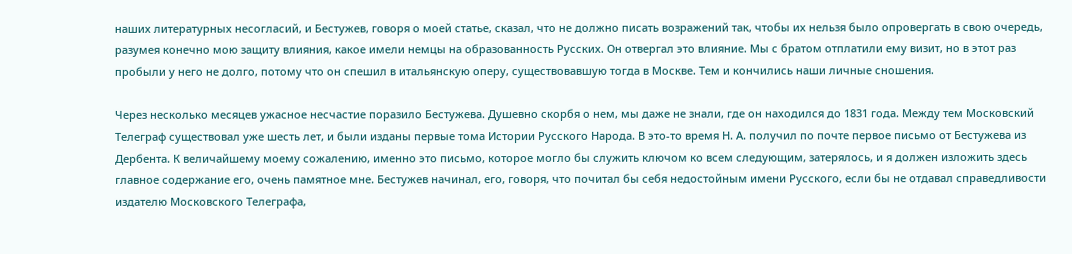наших литературных несогласий, и Бестужев, говоря о моей статье, сказал, что не должно писать возражений так, чтобы их нельзя было опровергать в свою очередь, разумея конечно мою защиту влияния, какое имели немцы на образованность Русских. Он отвергал это влияние. Мы с братом отплатили ему визит, но в этот раз пробыли у него не долго, потому что он спешил в итальянскую оперу, существовавшую тогда в Москве. Тем и кончились наши личные сношения.

Через несколько месяцев ужасное несчастие поразило Бестужева. Душевно скорбя о нем, мы даже не знали, где он находился до 1831 года. Между тем Московский Телеграф существовал уже шесть лет, и были изданы первые тома Истории Русского Народа. В это-то время Н. А. получил по почте первое письмо от Бестужева из Дербента. К величайшему моему сожалению, именно это письмо, которое могло бы служить ключом ко всем следующим, затерялось, и я должен изложить здесь главное содержание его, очень памятное мне. Бестужев начинал, его, говоря, что почитал бы себя недостойным имени Русского, если бы не отдавал справедливости издателю Московского Телеграфа,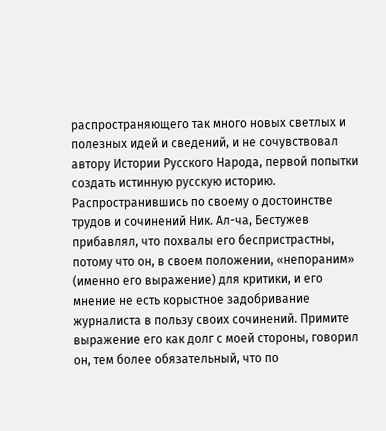распространяющего так много новых светлых и полезных идей и сведений, и не сочувствовал автору Истории Русского Народа, первой попытки создать истинную русскую историю. Распространившись по своему о достоинстве трудов и сочинений Ник. Ал-ча, Бестужев прибавлял, что похвалы его беспристрастны, потому что он, в своем положении, «непораним» (именно его выражение) для критики, и его мнение не есть корыстное задобривание журналиста в пользу своих сочинений. Примите выражение его как долг с моей стороны, говорил он, тем более обязательный, что по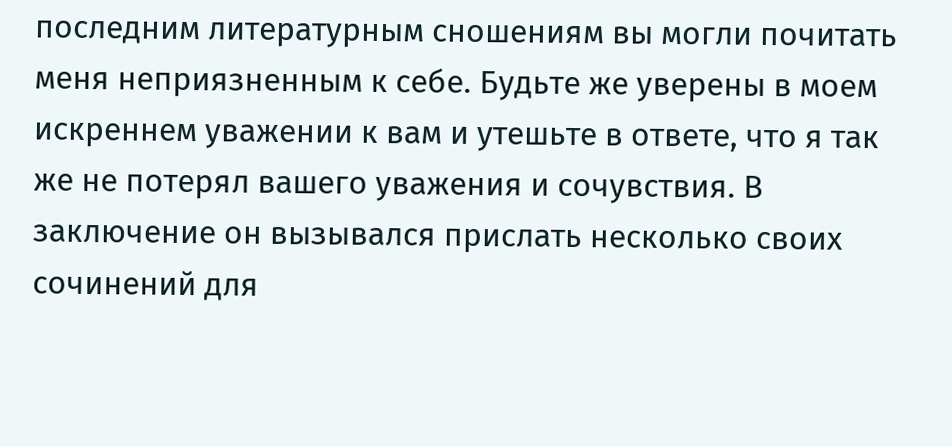последним литературным сношениям вы могли почитать меня неприязненным к себе. Будьте же уверены в моем искреннем уважении к вам и утешьте в ответе, что я так же не потерял вашего уважения и сочувствия. В заключение он вызывался прислать несколько своих сочинений для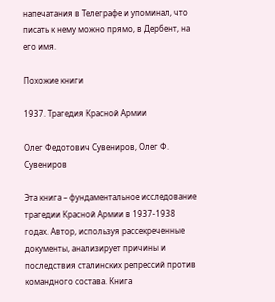напечатания в Телеграфе и упоминал, что писать к нему можно прямо, в Дербент, на его имя.

Похожие книги

1937. Трагедия Красной Армии

Олег Федотович Сувениров, Олег Ф. Сувениров

Эта книга – фундаментальное исследование трагедии Красной Армии в 1937-1938 годах. Автор, используя рассекреченные документы, анализирует причины и последствия сталинских репрессий против командного состава. Книга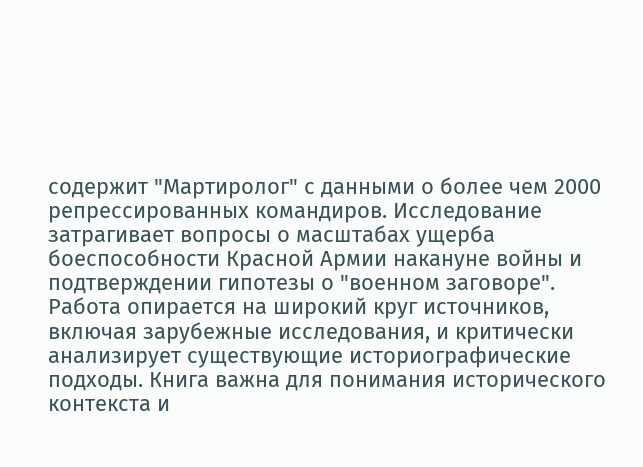содержит "Мартиролог" с данными о более чем 2000 репрессированных командиров. Исследование затрагивает вопросы о масштабах ущерба боеспособности Красной Армии накануне войны и подтверждении гипотезы о "военном заговоре". Работа опирается на широкий круг источников, включая зарубежные исследования, и критически анализирует существующие историографические подходы. Книга важна для понимания исторического контекста и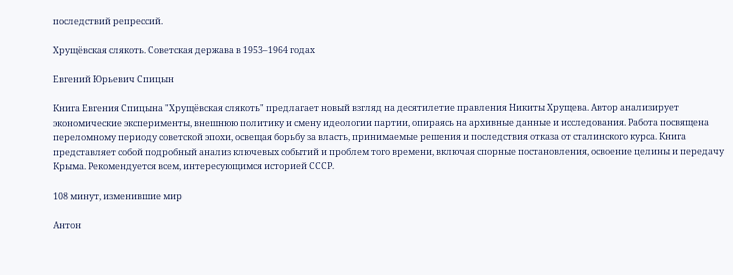последствий репрессий.

Хрущёвская слякоть. Советская держава в 1953–1964 годах

Евгений Юрьевич Спицын

Книга Евгения Спицына "Хрущёвская слякоть" предлагает новый взгляд на десятилетие правления Никиты Хрущева. Автор анализирует экономические эксперименты, внешнюю политику и смену идеологии партии, опираясь на архивные данные и исследования. Работа посвящена переломному периоду советской эпохи, освещая борьбу за власть, принимаемые решения и последствия отказа от сталинского курса. Книга представляет собой подробный анализ ключевых событий и проблем того времени, включая спорные постановления, освоение целины и передачу Крыма. Рекомендуется всем, интересующимся историей СССР.

108 минут, изменившие мир

Антон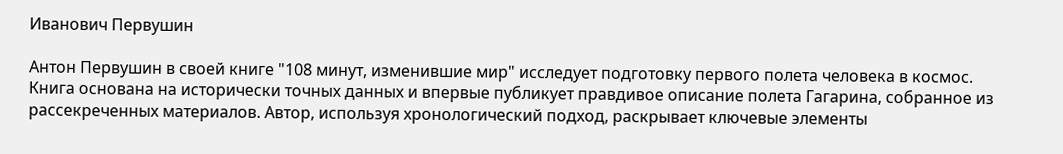Иванович Первушин

Антон Первушин в своей книге "108 минут, изменившие мир" исследует подготовку первого полета человека в космос. Книга основана на исторически точных данных и впервые публикует правдивое описание полета Гагарина, собранное из рассекреченных материалов. Автор, используя хронологический подход, раскрывает ключевые элементы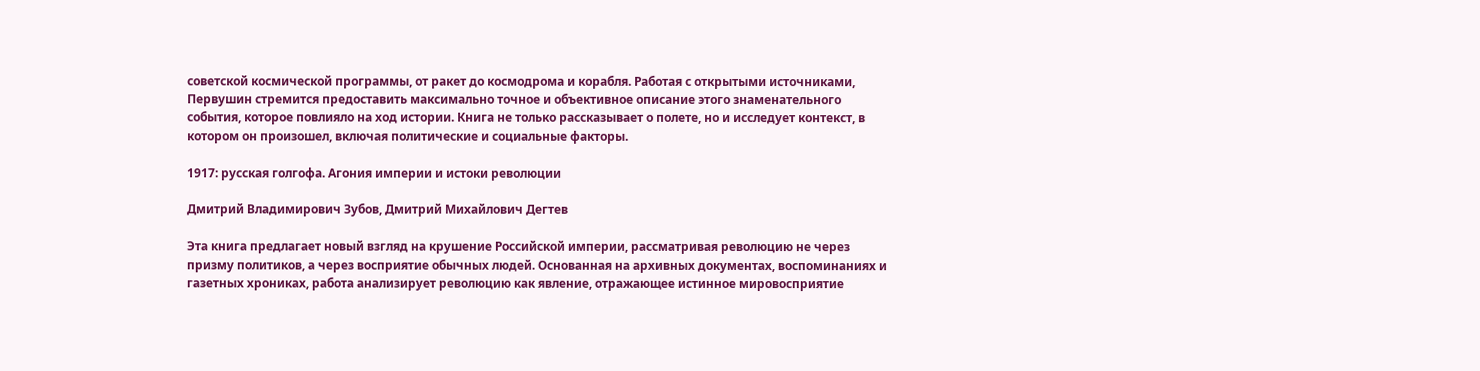советской космической программы, от ракет до космодрома и корабля. Работая с открытыми источниками, Первушин стремится предоставить максимально точное и объективное описание этого знаменательного события, которое повлияло на ход истории. Книга не только рассказывает о полете, но и исследует контекст, в котором он произошел, включая политические и социальные факторы.

1917: русская голгофа. Агония империи и истоки революции

Дмитрий Владимирович Зубов, Дмитрий Михайлович Дегтев

Эта книга предлагает новый взгляд на крушение Российской империи, рассматривая революцию не через призму политиков, а через восприятие обычных людей. Основанная на архивных документах, воспоминаниях и газетных хрониках, работа анализирует революцию как явление, отражающее истинное мировосприятие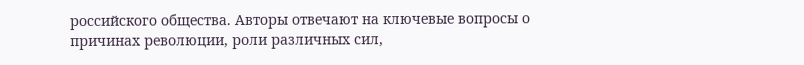российского общества. Авторы отвечают на ключевые вопросы о причинах революции, роли различных сил,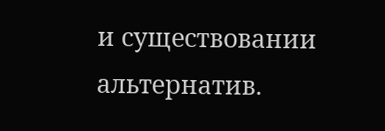и существовании альтернатив.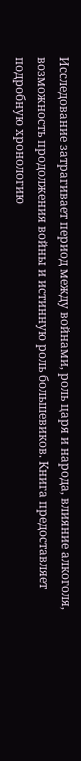Исследование затрагивает период между войнами, роль царя и народа, влияние алкоголя, возможность продолжения войны и истинную роль большевиков. Книга предоставляет подробную хронологию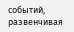событий, развенчивая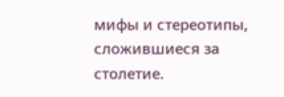мифы и стереотипы, сложившиеся за столетие.